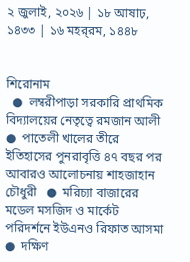২ জুলাই, ২০২৬ | ১৮ আষাঢ়, ১৪৩৩ | ১৬ মহর্‌রম, ১৪৪৮


শিরোনাম
  ●  লম্বরীপাড়া সরকারি প্রাথমিক বিদ্যালয়ের নেতৃত্বে রমজান আলী   ●  পাতেলী খালের তীরে ইতিহাসের পুনরাবৃত্তি ৪৭ বছর পর আবারও আলোচনায় শাহজাহান চৌধুরী   ●  মরিচ্যা বাজারের মডেল মসজিদ ও মার্কেট পরিদর্শনে ইউএনও রিফাত আসমা   ●  দক্ষিণ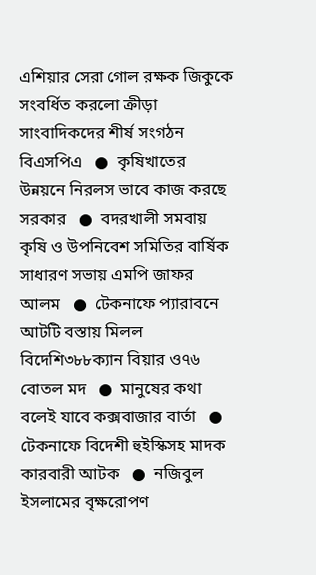এশিয়ার সেরা গোল রক্ষক জিকুকে সংবর্ধিত করলো ক্রীড়া সাংবাদিকদের শীর্ষ সংগঠন বিএসপিএ   ●  কৃষিখাতের উন্নয়নে নিরলস ভাবে কাজ করছে সরকার   ●  বদরখালী সমবায় কৃষি ও উপনিবেশ সমিতির বার্ষিক সাধারণ সভায় এমপি জাফর আলম   ●  টেকনাফে প্যারাবনে আটটি বস্তায় মিলল বিদেশি৩৮৮ক্যান বিয়ার ও৭৬ বোতল মদ   ●  মানুষের কথা বলেই যাবে কক্সবাজার বার্তা   ●  টেকনাফে বিদেশী হুইস্কিসহ মাদক কারবারী আটক   ●  নজিবুল ইসলামের বৃক্ষরোপণ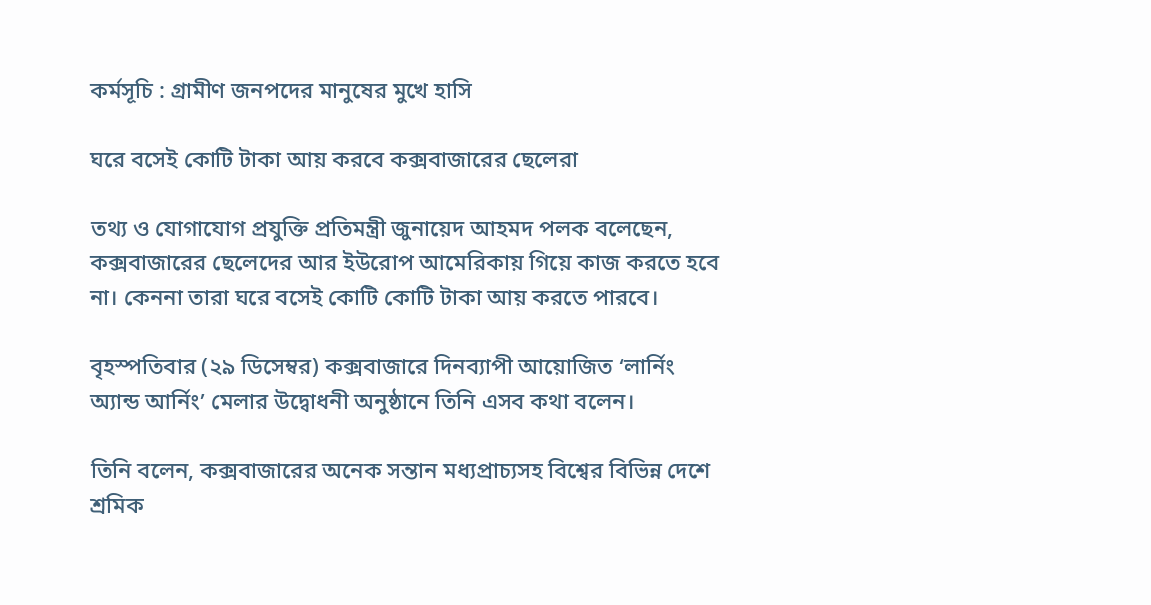কর্মসূচি : গ্রামীণ জনপদের মানুষের মুখে হাসি

ঘরে বসেই কোটি টাকা আয় করবে কক্সবাজারের ছেলেরা

তথ্য ও যোগাযোগ প্রযুক্তি প্রতিমন্ত্রী জুনায়েদ আহমদ পলক বলেছেন, কক্সবাজারের ছেলেদের আর ইউরোপ আমেরিকায় গিয়ে কাজ করতে হবে না। কেননা তারা ঘরে বসেই কোটি কোটি টাকা আয় করতে পারবে।

বৃহস্পতিবার (২৯ ডিসেম্বর) কক্সবাজারে দিনব্যাপী আয়োজিত ‘লার্নিং অ্যান্ড আর্নিং’ মেলার উদ্বোধনী অনুষ্ঠানে তিনি এসব কথা বলেন।

তিনি বলেন, কক্সবাজারের অনেক সন্তান মধ্যপ্রাচ্যসহ বিশ্বের বিভিন্ন দেশে শ্রমিক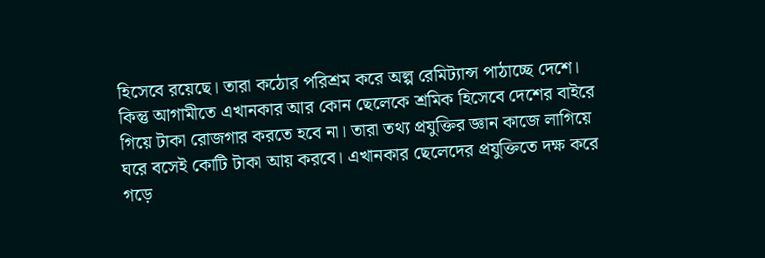হিসেবে রয়েছে। তারা কঠোর পরিশ্রম করে অল্প রেমিট্যান্স পাঠাচ্ছে দেশে। কিন্তু আগামীতে এখানকার আর কোন ছেলেকে শ্রমিক হিসেবে দেশের বাইরে গিয়ে টাকা রোজগার করতে হবে না। তারা তথ্য প্রযুক্তির জ্ঞান কাজে লাগিয়ে ঘরে বসেই কোটি টাকা আয় করবে। এখানকার ছেলেদের প্রযুক্তিতে দক্ষ করে গড়ে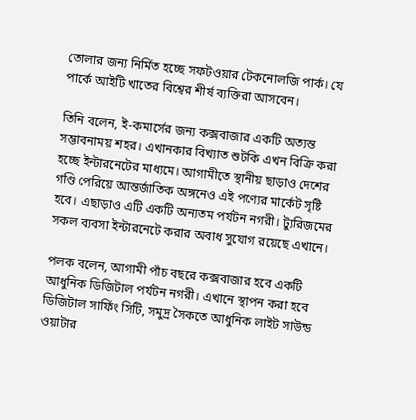তোলার জন্য নির্মিত হচ্ছে সফটওয়ার টেকনোলজি পার্ক। যে পার্কে আইটি খাতের বিশ্বের শীর্ষ ব্যক্তিরা আসবেন।

তিনি বলেন, ই-কমার্সের জন্য কক্সবাজার একটি অত্যন্ত সম্ভাবনাময় শহর। এখানকার বিখ্যাত শুটকি এখন বিক্রি করা হচ্ছে ইন্টারনেটের মাধ্যমে। আগামীতে স্থানীয় ছাড়াও দেশের গণ্ডি পেরিয়ে আন্তর্জাতিক অঙ্গনেও এই পণ্যের মার্কেট সৃষ্টি হবে। এছাড়াও এটি একটি অন্যতম পর্যটন নগরী। ট্যুরিজমের সকল ব্যবসা ইন্টারনেটে করার অবাধ সুযোগ রয়েছে এখানে।

পলক বলেন, আগামী পাঁচ বছরে কক্সবাজার হবে একটি আধুনিক ডিজিটাল পর্যটন নগরী। এখানে স্থাপন করা হবে ডিজিটাল সার্ফিং সিটি, সমুদ্র সৈকতে আধুনিক লাইট সাউন্ড ওয়াটার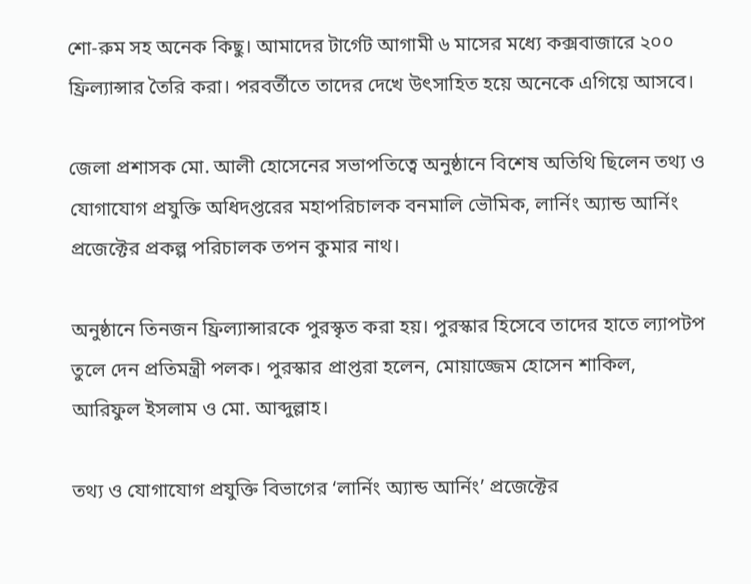শো-রুম সহ অনেক কিছু। আমাদের টার্গেট আগামী ৬ মাসের মধ্যে কক্সবাজারে ২০০ ফ্রিল্যান্সার তৈরি করা। পরবর্তীতে তাদের দেখে উৎসাহিত হয়ে অনেকে এগিয়ে আসবে।

জেলা প্রশাসক মো. আলী হোসেনের সভাপতিত্বে অনুষ্ঠানে বিশেষ অতিথি ছিলেন তথ্য ও যোগাযোগ প্রযুক্তি অধিদপ্তরের মহাপরিচালক বনমালি ভৌমিক, লার্নিং অ্যান্ড আর্নিং প্রজেক্টের প্রকল্প পরিচালক তপন কুমার নাথ।

অনুষ্ঠানে তিনজন ফ্রিল্যান্সারকে পুরস্কৃত করা হয়। পুরস্কার হিসেবে তাদের হাতে ল্যাপটপ তুলে দেন প্রতিমন্ত্রী পলক। পুরস্কার প্রাপ্তরা হলেন, মোয়াজ্জেম হোসেন শাকিল, আরিফুল ইসলাম ও মো. আব্দুল্লাহ।

তথ্য ও যোগাযোগ প্রযুক্তি বিভাগের ‘লার্নিং অ্যান্ড আর্নিং’ প্রজেক্টের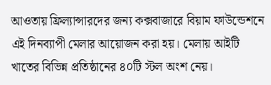আওতায় ফ্রিল্যান্সারদের জন্য কক্সবাজারে বিয়াম ফাউন্ডেশনে এই দিনব্যাপী মেলার আয়োজন করা হয়। মেলায় আইটি খাতের বিভিন্ন প্রতিষ্ঠানের ৪০টি স্টল অংশ নেয়।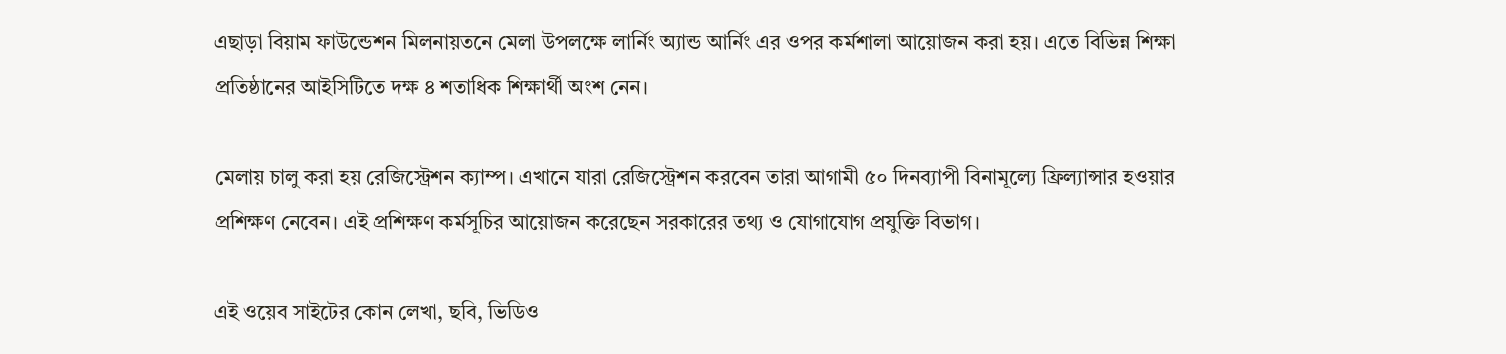এছাড়া বিয়াম ফাউন্ডেশন মিলনায়তনে মেলা উপলক্ষে লার্নিং অ্যান্ড আর্নিং এর ওপর কর্মশালা আয়োজন করা হয়। এতে বিভিন্ন শিক্ষা প্রতিষ্ঠানের আইসিটিতে দক্ষ ৪ শতাধিক শিক্ষার্থী অংশ নেন।

মেলায় চালু করা হয় রেজিস্ট্রেশন ক্যাম্প। এখানে যারা রেজিস্ট্রেশন করবেন তারা আগামী ৫০ দিনব্যাপী বিনামূল্যে ফ্রিল্যান্সার হওয়ার প্রশিক্ষণ নেবেন। এই প্রশিক্ষণ কর্মসূচির আয়োজন করেছেন সরকারের তথ্য ও যোগাযোগ প্রযুক্তি বিভাগ।

এই ওয়েব সাইটের কোন লেখা, ছবি, ভিডিও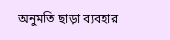অনুমতি ছাড়া ব্যবহার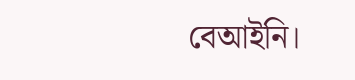বেআইনি।